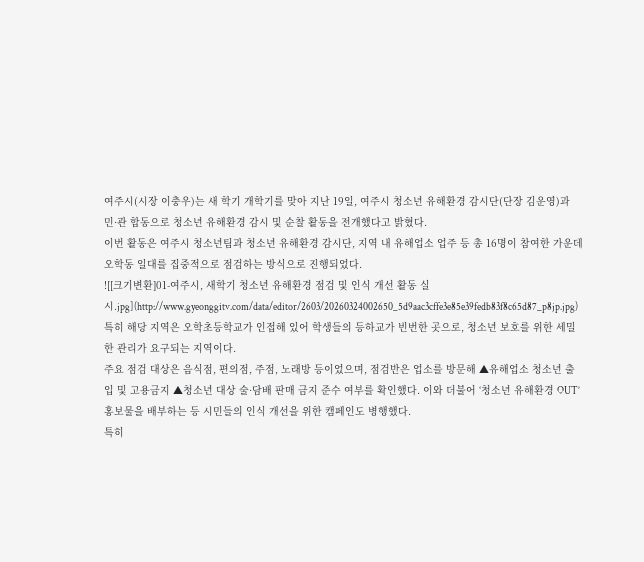여주시(시장 이충우)는 새 학기 개학기를 맞아 지난 19일, 여주시 청소년 유해환경 감시단(단장 김운영)과 민·관 합동으로 청소년 유해환경 감시 및 순찰 활동을 전개했다고 밝혔다.
이번 활동은 여주시 청소년팀과 청소년 유해환경 감시단, 지역 내 유해업소 업주 등 총 16명이 참여한 가운데 오학동 일대를 집중적으로 점검하는 방식으로 진행되었다.
![[크기변환]01-여주시, 새학기 청소년 유해환경 점검 및 인식 개선 활동 실시.jpg](http://www.gyeonggitv.com/data/editor/2603/20260324002650_5d9aac3cffe3e85e39fedb83f8c65d87_p8jp.jpg)
특히 해당 지역은 오학초등학교가 인접해 있어 학생들의 등하교가 빈번한 곳으로, 청소년 보호를 위한 세밀한 관리가 요구되는 지역이다.
주요 점검 대상은 음식점, 편의점, 주점, 노래방 등이었으며, 점검반은 업소를 방문해 ▲유해업소 청소년 출입 및 고용금지 ▲청소년 대상 술·담배 판매 금지 준수 여부를 확인했다. 이와 더불어 ‘청소년 유해환경 OUT’ 홍보물을 배부하는 등 시민들의 인식 개선을 위한 캠페인도 병행했다.
특히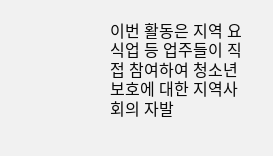이번 활동은 지역 요식업 등 업주들이 직접 참여하여 청소년 보호에 대한 지역사회의 자발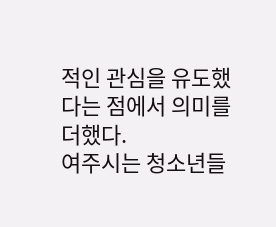적인 관심을 유도했다는 점에서 의미를 더했다.
여주시는 청소년들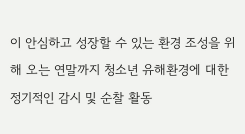이 안심하고 성장할 수 있는 환경 조성을 위해 오는 연말까지 청소년 유해환경에 대한 정기적인 감시 및 순찰 활동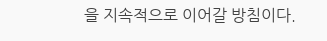을 지속적으로 이어갈 방침이다.